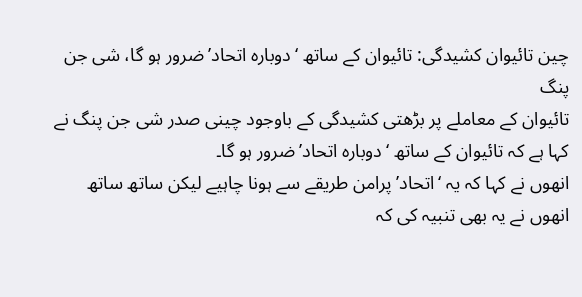چین تائیوان کشیدگی: تائیوان کے ساتھ ‘دوبارہ اتحاد’ ضرور ہو گا، شی جن پنگ
تائیوان کے معاملے پر بڑھتی کشیدگی کے باوجود چینی صدر شی جن پنگ نے کہا ہے کہ تائیوان کے ساتھ ‘دوبارہ اتحاد’ ضرور ہو گا۔
انھوں نے کہا کہ یہ ‘اتحاد’ پرامن طریقے سے ہونا چاہیے لیکن ساتھ ساتھ انھوں نے یہ بھی تنبیہ کی کہ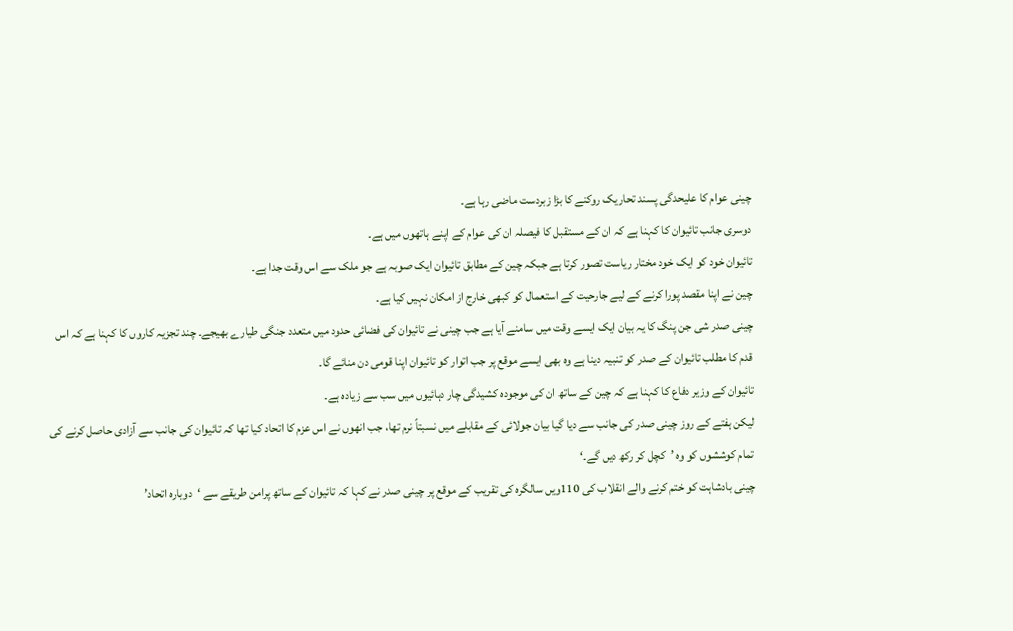چینی عوام کا علیحدگی پسند تحاریک روکنے کا بڑا زبردست ماضی رہا ہے۔
دوسری جانب تائیوان کا کہنا ہے کہ ان کے مستقبل کا فیصلہ ان کی عوام کے اپنے ہاتھوں میں ہے۔
تائیوان خود کو ایک خود مختار ریاست تصور کرتا ہے جبکہ چین کے مطابق تائیوان ایک صوبہ ہے جو ملک سے اس وقت جدا ہے۔
چین نے اپنا مقصد پورا کرنے کے لیے جارحیت کے استعمال کو کبھی خارج از امکان نہیں کیا ہے۔
چینی صدر شی جن پنگ کا یہ بیان ایک ایسے وقت میں سامنے آیا ہے جب چینی نے تائیوان کی فضائی حدود میں متعدد جنگی طیارے بھیجے۔ چند تجزیہ کاروں کا کہنا ہے کہ اس قدم کا مطلب تائیوان کے صدر کو تنبیہ دینا ہے وہ بھی ایسے موقع پر جب اتوار کو تائیوان اپنا قومی دن منائے گا۔
تائیوان کے وزیر دفاع کا کہنا ہے کہ چین کے ساتھ ان کی موجودہ کشیدگی چار دہائیوں میں سب سے زیادہ ہے۔
لیکن ہفتے کے روز چینی صدر کی جانب سے دیا گیا بیان جولائی کے مقابلے میں نسبتاً نرم تھا، جب انھوں نے اس عزم کا اتحاد کیا تھا کہ تائیوان کی جانب سے آزادی حاصل کرنے کی تمام کوششوں کو وہ ’کچل کر رکھ دیں گے۔‘
چینی بادشاہت کو ختم کرنے والے انقلاب کی 110ویں سالگرہ کی تقریب کے موقع پر چینی صدر نے کہا کہ تائیوان کے ساتھ پرامن طریقے سے ‘دوبارہ اتحاد’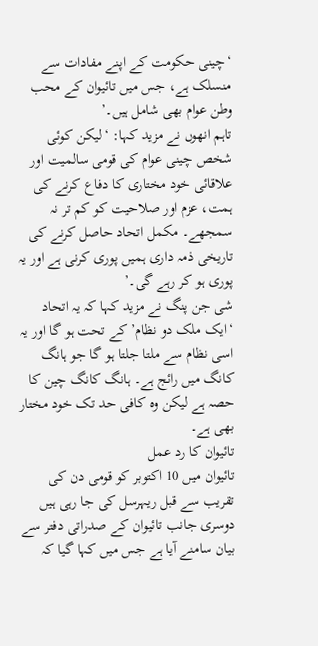‘چینی حکومت کے اپنے مفادات سے منسلک ہے، جس میں تائیوان کے محب وطن عوام بھی شامل ہیں۔’
تاہم انھوں نے مزید کہا: ‘لیکن کوئی شخص چینی عوام کی قومی سالمیت اور علاقائی خود مختاری کا دفاع کرنے کی ہمت، عزم اور صلاحیت کو کم تر نہ سمجھے۔ مکمل اتحاد حاصل کرنے کی تاریخی ذمہ داری ہمیں پوری کرنی ہے اور یہ پوری ہو کر رہے گی۔’
شی جن پنگ نے مزید کہا کہ یہ اتحاد ‘ایک ملک دو نظام’ کے تحت ہو گا اور یہ اسی نظام سے ملتا جلتا ہو گا جو ہانگ کانگ میں رائج ہے۔ ہانگ کانگ چین کا حصہ ہے لیکن وہ کافی حد تک خود مختار بھی ہے۔
تائیوان کا رد عمل
تائیوان میں 10 اکتوبر کو قومی دن کی تقریب سے قبل ریہرسل کی جا رہی ہیں
دوسری جانب تائیوان کے صدراتی دفتر سے بیان سامنے آیا ہے جس میں کہا گیا کہ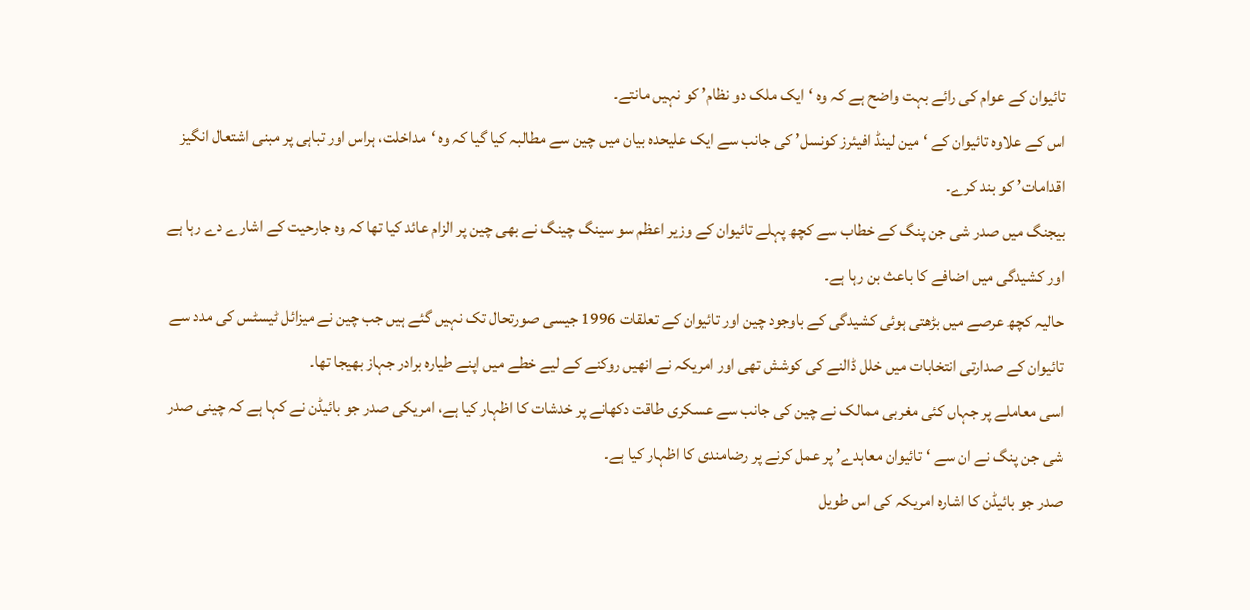تائیوان کے عوام کی رائے بہت واضح ہے کہ وہ ‘ایک ملک دو نظام’ کو نہیں مانتے۔
اس کے علاوہ تائیوان کے ‘مین لینڈ افیئرز کونسل’ کی جانب سے ایک علیحدہ بیان میں چین سے مطالبہ کیا گیا کہ وہ ‘مداخلت، ہراس اور تباہی پر مبنی اشتعال انگیز اقدامات’ کو بند کرے۔
بیجنگ میں صدر شی جن پنگ کے خطاب سے کچھ پہلے تائیوان کے وزیر اعظم سو سینگ چینگ نے بھی چین پر الزام عائد کیا تھا کہ وہ جارحیت کے اشارے دے رہا ہے اور کشیدگی میں اضافے کا باعث بن رہا ہے۔
حالیہ کچھ عرصے میں بڑھتی ہوئی کشیدگی کے باوجود چین اور تائیوان کے تعلقات 1996 جیسی صورتحال تک نہیں گئے ہیں جب چین نے میزائل ٹیسٹس کی مدد سے تائیوان کے صدارتی انتخابات میں خلل ڈالنے کی کوشش تھی اور امریکہ نے انھیں روکنے کے لیے خطے میں اپنے طیارہ برادر جہاز بھیجا تھا۔
اسی معاملے پر جہاں کئی مغربی ممالک نے چین کی جانب سے عسکری طاقت دکھانے پر خدشات کا اظہار کیا ہے، امریکی صدر جو بائیڈن نے کہا ہے کہ چینی صدر شی جن پنگ نے ان سے ‘تائیوان معاہدے’ پر عمل کرنے پر رضامندی کا اظہار کیا ہے۔
صدر جو بائیڈن کا اشارہ امریکہ کی اس طویل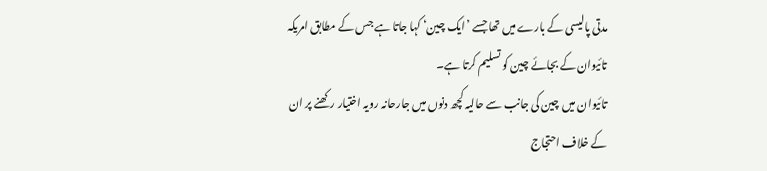مدتی پالیسی کے بارے میں تھا جسے ’ایک چین‘ کہا جاتا ہے جس کے مطابق امریکہ تائیوان کے بجائے چین کو تسلیم کرتا ہے۔
تائیوان میں چین کی جانب سے حالیہ کچھ دنوں میں جارحانہ رویہ اختیار رکھنے پر ان کے خلاف احتجاج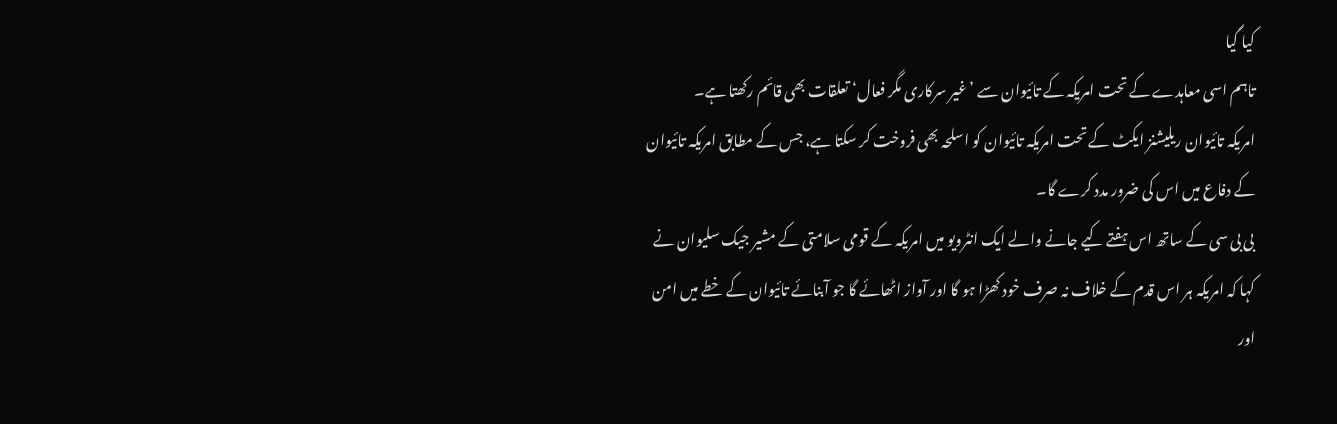کیا گیا
تاہم اسی معاہدے کے تحت امریکہ کے تائیوان سے ’غیر سرکاری مگر فعال‘ تعلقات بھی قائم رکھتا ہے۔
امریکہ تائیوان ریلیشنز ایکٹ کے تحت امریکہ تائیوان کو اسلحہ بھی فروخت کر سکتا ہے، جس کے مطابق امریکہ تائیوان کے دفاع میں اس کی ضرور مدد کرے گا۔
بی بی سی کے ساتھ اس ہفتے کیے جانے والے ایک انٹرویو میں امریکہ کے قومی سلامتی کے مشیر جیک سلیوان نے کہا کہ امریکہ ہر اس قدم کے خلاف نہ صرف خود کھڑا ہو گا اور آواز اٹھائے گا جو آبنائے تائیوان کے خطے میں امن اور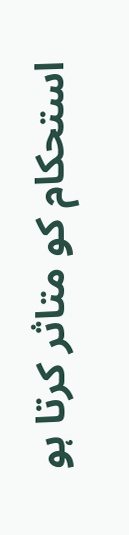استحکام کو متاثر کرتا ہو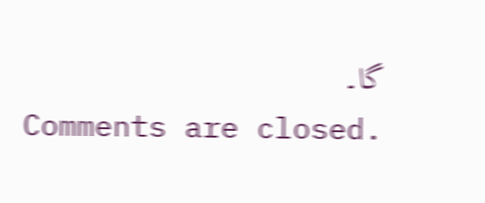گا۔
Comments are closed.